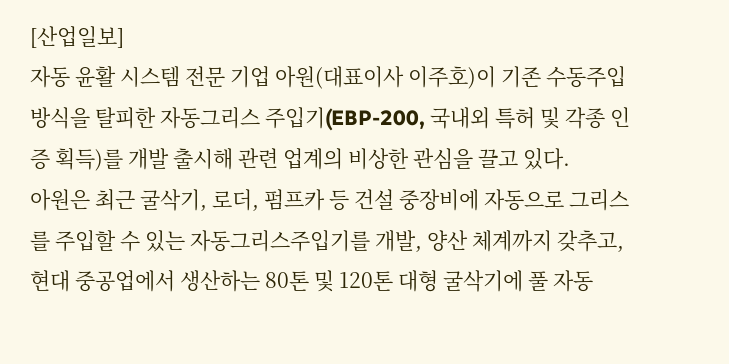[산업일보]
자동 윤활 시스템 전문 기업 아원(대표이사 이주호)이 기존 수동주입방식을 탈피한 자동그리스 주입기(EBP-200, 국내외 특허 및 각종 인증 획득)를 개발 출시해 관련 업계의 비상한 관심을 끌고 있다.
아원은 최근 굴삭기, 로더, 펌프카 등 건설 중장비에 자동으로 그리스를 주입할 수 있는 자동그리스주입기를 개발, 양산 체계까지 갖추고, 현대 중공업에서 생산하는 80톤 및 120톤 대형 굴삭기에 풀 자동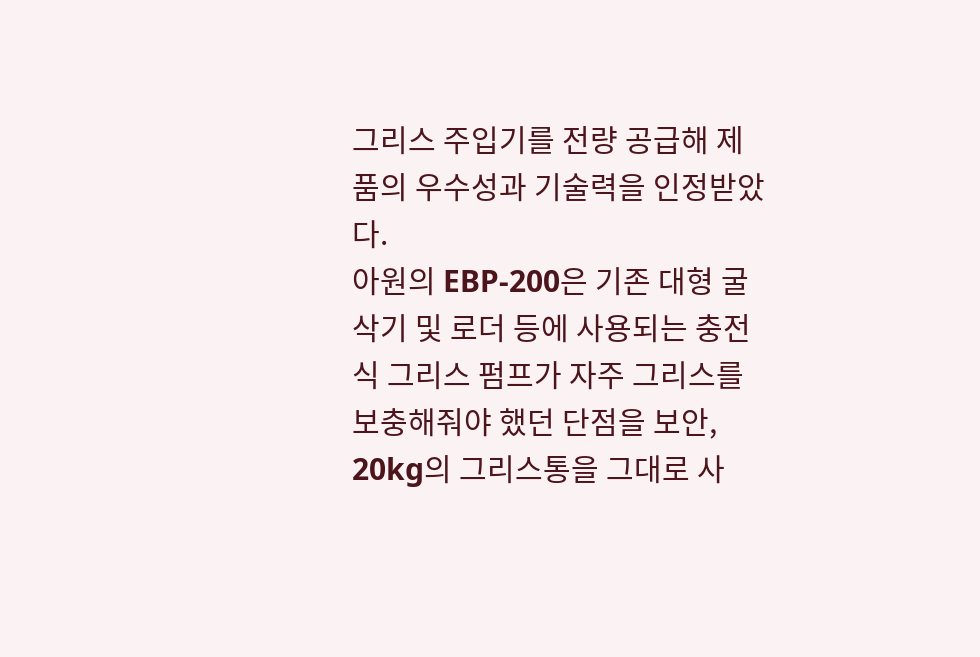그리스 주입기를 전량 공급해 제품의 우수성과 기술력을 인정받았다.
아원의 EBP-200은 기존 대형 굴삭기 및 로더 등에 사용되는 충전식 그리스 펌프가 자주 그리스를 보충해줘야 했던 단점을 보안, 20kg의 그리스통을 그대로 사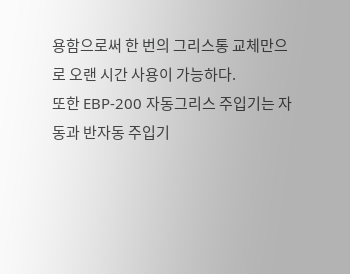용함으로써 한 번의 그리스통 교체만으로 오랜 시간 사용이 가능하다.
또한 EBP-200 자동그리스 주입기는 자동과 반자동 주입기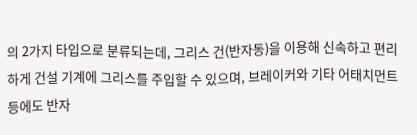의 2가지 타입으로 분류되는데, 그리스 건(반자동)을 이용해 신속하고 편리하게 건설 기계에 그리스를 주입할 수 있으며, 브레이커와 기타 어태치먼트 등에도 반자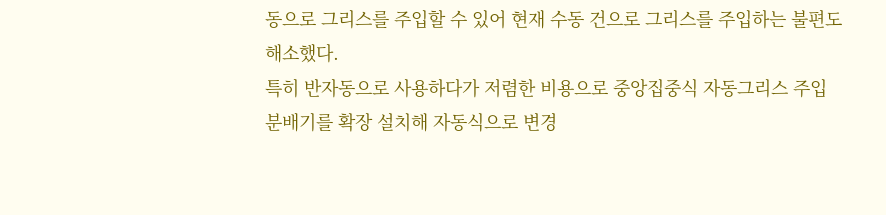동으로 그리스를 주입할 수 있어 현재 수동 건으로 그리스를 주입하는 불편도 해소했다.
특히 반자동으로 사용하다가 저렴한 비용으로 중앙집중식 자동그리스 주입 분배기를 확장 설치해 자동식으로 변경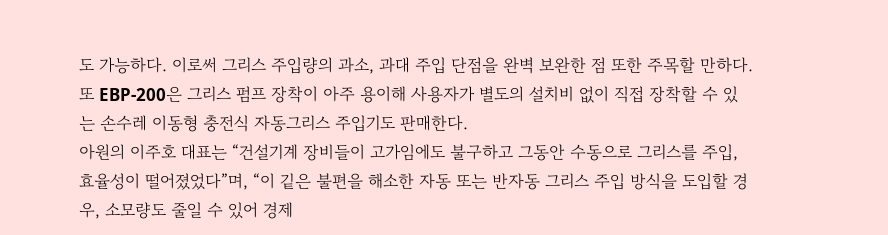도 가능하다. 이로써 그리스 주입량의 과소, 과대 주입 단점을 완벽 보완한 점 또한 주목할 만하다. 또 EBP-200은 그리스 펌프 장착이 아주 용이해 사용자가 별도의 설치비 없이 직접 장착할 수 있는 손수레 이동형 충전식 자동그리스 주입기도 판매한다.
아원의 이주호 대표는 “건설기계 장비들이 고가임에도 불구하고 그동안 수동으로 그리스를 주입, 효율성이 떨어졌었다”며, “이 깉은 불편을 해소한 자동 또는 반자동 그리스 주입 방식을 도입할 경우, 소모량도 줄일 수 있어 경제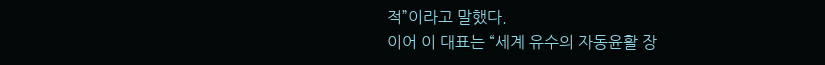적”이라고 말했다.
이어 이 대표는 “세계 유수의 자동윤활 장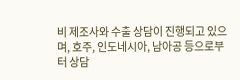비 제조사와 수출 상담이 진행되고 있으며, 호주, 인도네시아, 남아공 등으로부터 상담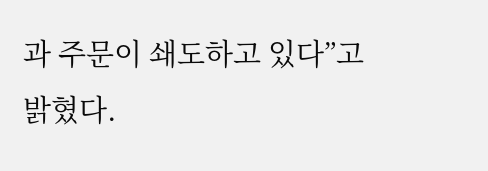과 주문이 쇄도하고 있다”고 밝혔다.